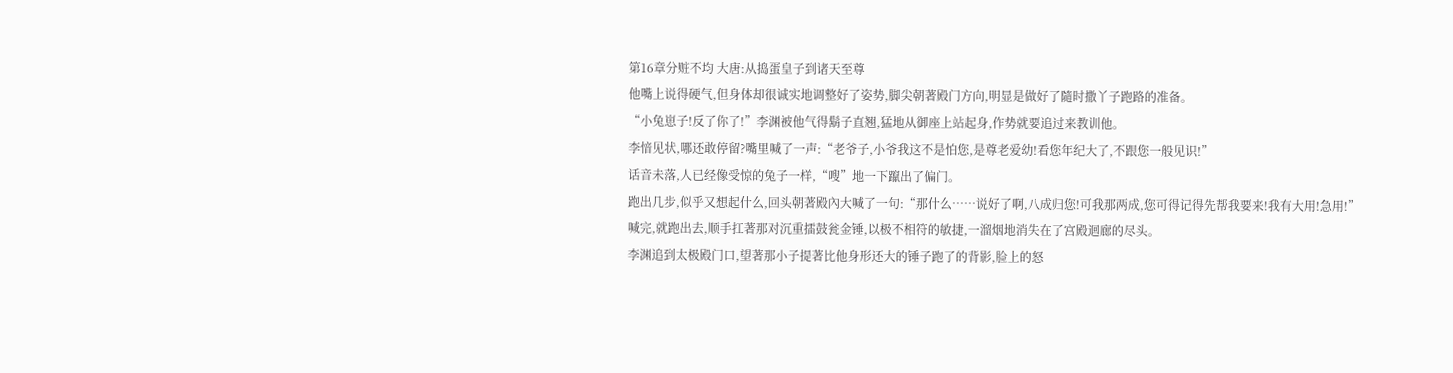第16章分赃不均 大唐:从捣蛋皇子到诸天至尊
他嘴上说得硬气,但身体却很诚实地调整好了姿势,脚尖朝著殿门方向,明显是做好了隨时撒丫子跑路的准备。
“小兔崽子!反了你了!”李渊被他气得鬍子直翘,猛地从御座上站起身,作势就要追过来教训他。
李愔见状,哪还敢停留?嘴里喊了一声:“老爷子,小爷我这不是怕您,是尊老爱幼!看您年纪大了,不跟您一般见识!”
话音未落,人已经像受惊的兔子一样,“嗖”地一下躥出了偏门。
跑出几步,似乎又想起什么,回头朝著殿內大喊了一句:“那什么……说好了啊,八成归您!可我那两成,您可得记得先帮我要来!我有大用!急用!”
喊完,就跑出去,顺手扛著那对沉重擂鼓瓮金锤,以极不相符的敏捷,一溜烟地消失在了宫殿迴廊的尽头。
李渊追到太极殿门口,望著那小子提著比他身形还大的锤子跑了的背影,脸上的怒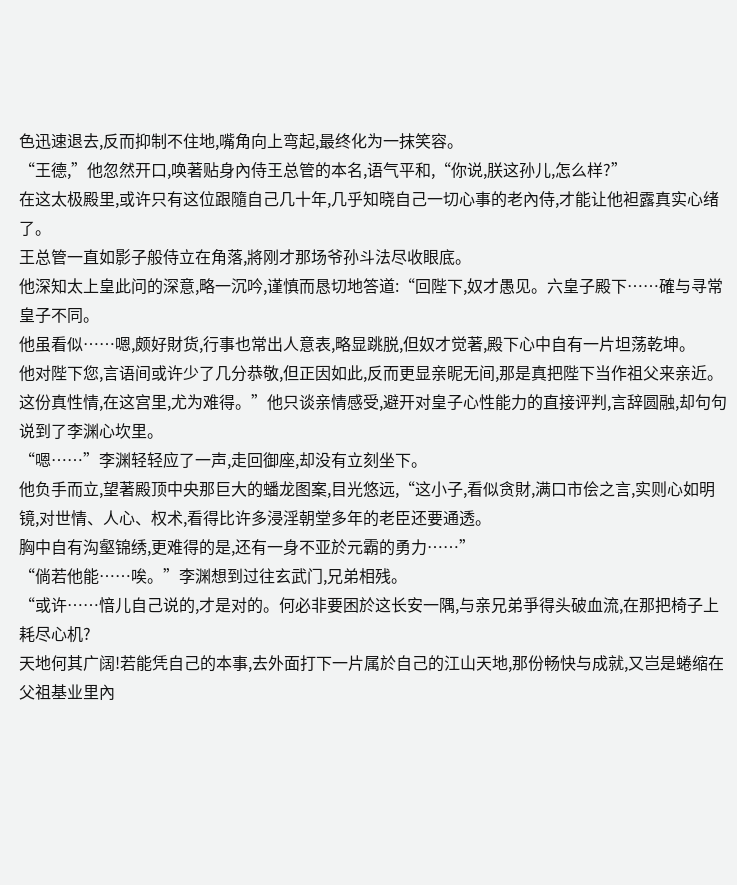色迅速退去,反而抑制不住地,嘴角向上弯起,最终化为一抹笑容。
“王德,”他忽然开口,唤著贴身內侍王总管的本名,语气平和,“你说,朕这孙儿,怎么样?”
在这太极殿里,或许只有这位跟隨自己几十年,几乎知晓自己一切心事的老內侍,才能让他袒露真实心绪了。
王总管一直如影子般侍立在角落,將刚才那场爷孙斗法尽收眼底。
他深知太上皇此问的深意,略一沉吟,谨慎而恳切地答道:“回陛下,奴才愚见。六皇子殿下……確与寻常皇子不同。
他虽看似……嗯,颇好財货,行事也常出人意表,略显跳脱,但奴才觉著,殿下心中自有一片坦荡乾坤。
他对陛下您,言语间或许少了几分恭敬,但正因如此,反而更显亲昵无间,那是真把陛下当作祖父来亲近。这份真性情,在这宫里,尤为难得。”他只谈亲情感受,避开对皇子心性能力的直接评判,言辞圆融,却句句说到了李渊心坎里。
“嗯……”李渊轻轻应了一声,走回御座,却没有立刻坐下。
他负手而立,望著殿顶中央那巨大的蟠龙图案,目光悠远,“这小子,看似贪財,满口市侩之言,实则心如明镜,对世情、人心、权术,看得比许多浸淫朝堂多年的老臣还要通透。
胸中自有沟壑锦绣,更难得的是,还有一身不亚於元霸的勇力……”
“倘若他能……唉。”李渊想到过往玄武门,兄弟相残。
“或许……愔儿自己说的,才是对的。何必非要困於这长安一隅,与亲兄弟爭得头破血流,在那把椅子上耗尽心机?
天地何其广阔!若能凭自己的本事,去外面打下一片属於自己的江山天地,那份畅快与成就,又岂是蜷缩在父祖基业里內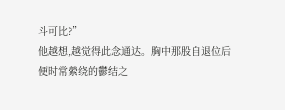斗可比?”
他越想,越觉得此念通达。胸中那股自退位后便时常縈绕的鬱结之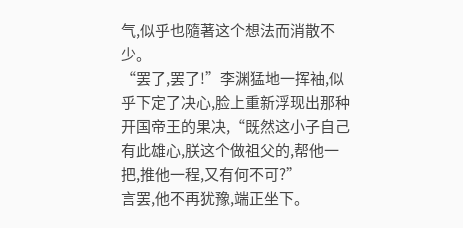气,似乎也隨著这个想法而消散不少。
“罢了,罢了!”李渊猛地一挥袖,似乎下定了决心,脸上重新浮现出那种开国帝王的果决,“既然这小子自己有此雄心,朕这个做祖父的,帮他一把,推他一程,又有何不可?”
言罢,他不再犹豫,端正坐下。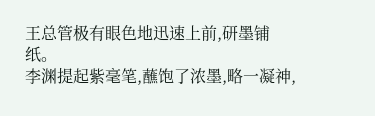王总管极有眼色地迅速上前,研墨铺纸。
李渊提起紫毫笔,蘸饱了浓墨,略一凝神,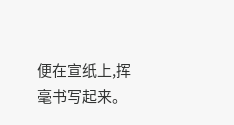便在宣纸上,挥毫书写起来。